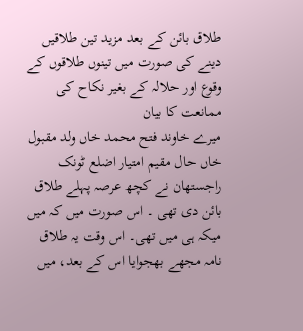طلاق بائن کے بعد مزید تین طلاقیں دینے کی صورت میں تینوں طلاقوں کے وقوع اور حلالہ کے بغیر نکاح کی ممانعت کا بیان
میرے خاوند فتح محمد خاں ولد مقبول خاں حال مقیم امتیار اضلع ٹونک راجستھان نے کچھ عرصہ پہلے طلاق بائن دی تھی ۔ اس صورت میں کہ میں میکہ ہی میں تھی۔ اس وقت یہ طلاق نامہ مجھے بھجوایا اس کے بعد، میں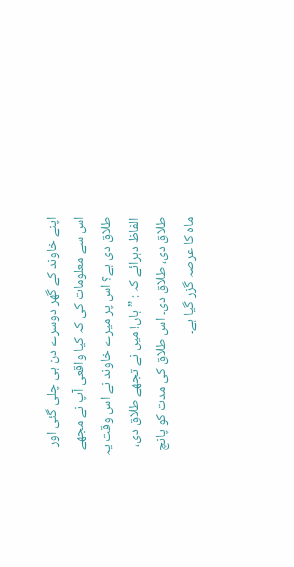اپنے خاوند کے گھر دوسرے دن ہی چلی گئی اور اس سے معلومات کی کہ کیا واقعی آپ نے مجھے طلاق دی ہے؟ اس پر میرے خاوند نے اس وقت یہ الفاظ دہرائے کہ : ”ہاں! میں نے تجھے طلاق دی، طلاق دی، طلاق دی۔ اس طلاق کی مدت کو پانچ ماہ کا عرصہ گزر گیا ہے۔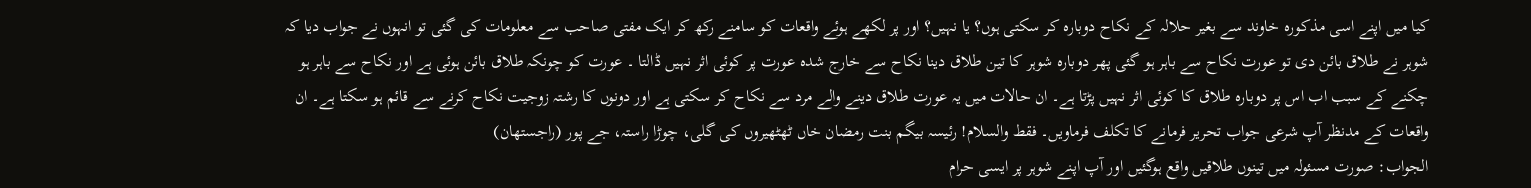کیا میں اپنے اسی مذکورہ خاوند سے بغیر حلالہ کے نکاح دوبارہ کر سکتی ہوں؟ یا نہیں؟ اور پر لکھے ہوئے واقعات کو سامنے رکھ کر ایک مفتی صاحب سے معلومات کی گئی تو انہوں نے جواب دیا کہ شوہر نے طلاق بائن دی تو عورت نکاح سے باہر ہو گئی پھر دوبارہ شوہر کا تین طلاق دینا نکاح سے خارج شدہ عورت پر کوئی اثر نہیں ڈالتا ۔ عورت کو چونکہ طلاق بائن ہوئی ہے اور نکاح سے باہر ہو چکنے کے سبب اب اس پر دوبارہ طلاق کا کوئی اثر نہیں پڑتا ہے۔ ان حالات میں یہ عورت طلاق دینے والے مرد سے نکاح کر سکتی ہے اور دونوں کا رشتہ زوجیت نکاح کرنے سے قائم ہو سکتا ہے۔ ان واقعات کے مدنظر آپ شرعی جواب تحریر فرمانے کا تکلف فرماویں۔ فقط والسلام! رئیسہ بیگم بنت رمضان خاں ٹھٹھیروں کی گلی، چوڑا راستہ، جے پور (راجستھان)
الجواب: صورت مسئولہ میں تینوں طلاقیں واقع ہوگئیں اور آپ اپنے شوہر پر ایسی حرام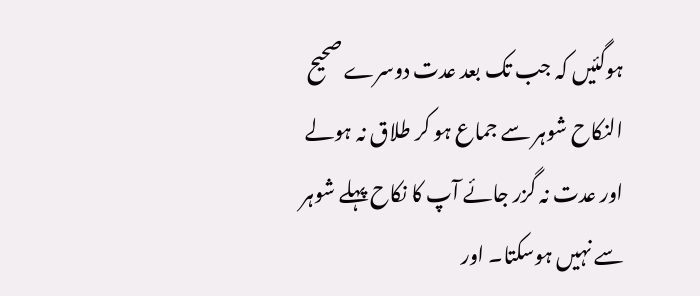ہوگئیں کہ جب تک بعد عدت دوسرے صحیح النکاح شوہر سے جماع ہو کر طلاق نہ ہولے اور عدت نہ گزر جائے آپ کا نکاح پہلے شوہر سے نہیں ہوسکتا۔ اور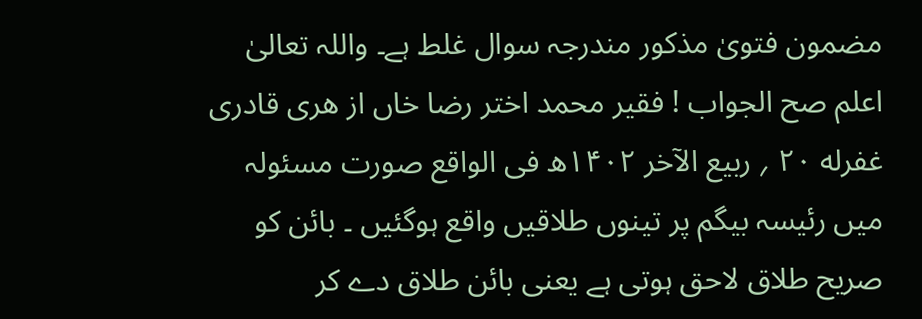مضمون فتویٰ مذکور مندرجہ سوال غلط ہے۔ واللہ تعالیٰ اعلم صح الجواب ! فقیر محمد اختر رضا خاں از هری قادری غفرله ۲۰ ؍ ربیع الآخر ۱۴۰۲ھ فی الواقع صورت مسئولہ میں رئیسہ بیگم پر تینوں طلاقیں واقع ہوگئیں ۔ بائن کو صریح طلاق لاحق ہوتی ہے یعنی بائن طلاق دے کر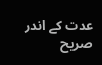عدت کے اندر صریح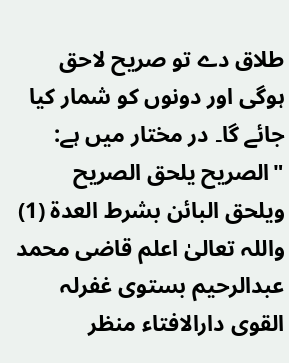طلاق دے تو صریح لاحق ہوگی اور دونوں کو شمار کیا جائے گا۔ در مختار میں ہے: "الصريح يلحق الصريح ويلحق البائن بشرط العدة (1) واللہ تعالیٰ اعلم قاضی محمد عبدالرحیم بستوی غفرلہ القوی دارالافتاء منظر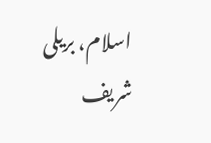اسلام، بریلی شریف